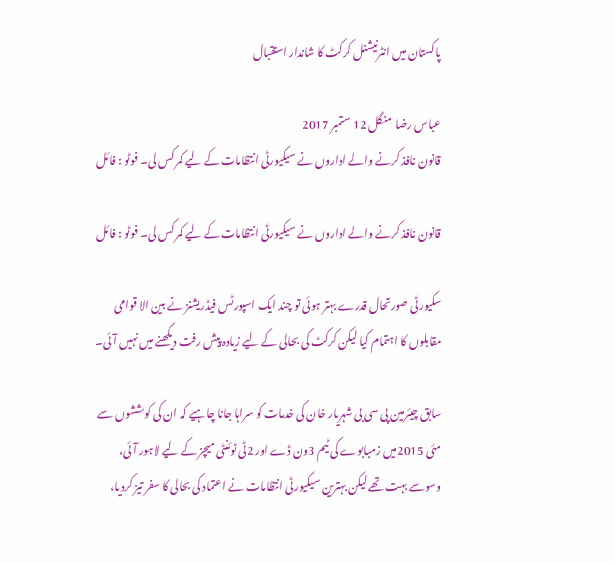پاکستان میں انٹرنیشنل کرکٹ کا شاندار استقبال

عباس رضا  منگل 12 ستمبر 2017
قانون نافذ کرنے والے اداروں نے سیکیورٹی انتظامات کے لیے کمر کس لی۔ فوٹو : فائل

قانون نافذ کرنے والے اداروں نے سیکیورٹی انتظامات کے لیے کمر کس لی۔ فوٹو : فائل

سکیورٹی صورتحال قدرے بہتر ہوئی تو چند ایک اسپورٹس فیڈریشنز نے بین الا قوامی مقابلوں کا اہتمام کیا لیکن کرکٹ کی بحالی کے لیے زیادہ پیش رفت دیکھنے میں نہیں آئی۔

سابق چیئرمین پی سی بی شہریار خان کی خدمات کو سراہا جانا چاہیے کہ ان کی کوششوں سے مئی 2015میں زمبابوے کی ٹیم 3ون ڈے اور 2ٹی ٹوئنٹی میچز کے لیے لاہور آئی، وسوسے بہت تھے لیکن بہترین سیکیورٹی انتظامات نے اعتماد کی بحالی کا سفر تیز کردیا،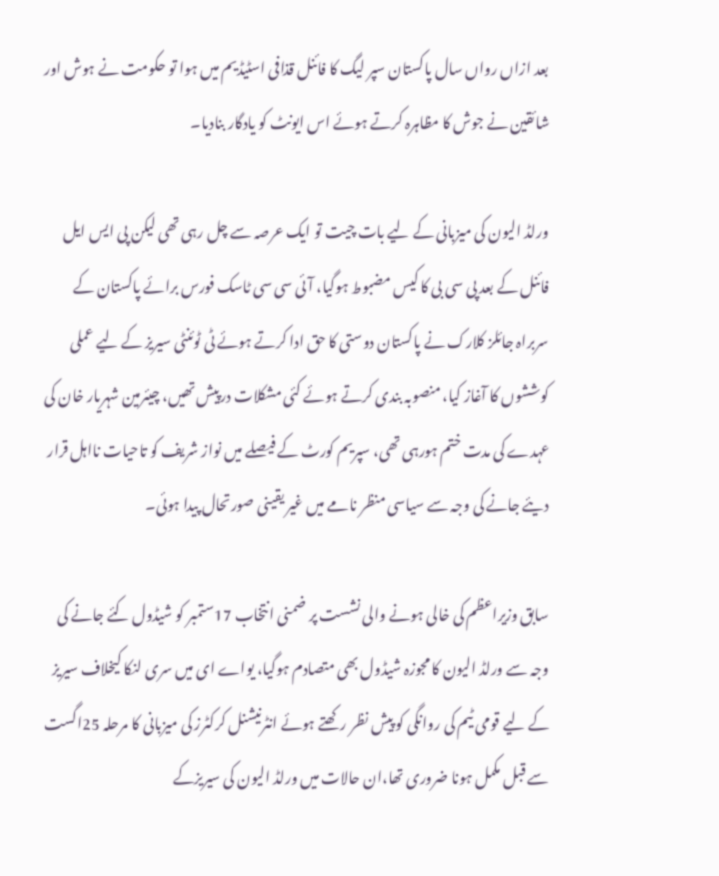بعد ازاں رواں سال پاکستان سپر لیگ کا فائنل قذافی اسٹیڈیم میں ہوا تو حکومت نے ہوش اور شائقین نے جوش کا مظاہرہ کرتے ہوئے اس ایونٹ کو یادگار بنادیا۔

ورلڈ الیون کی میزبانی کے لیے بات چیت تو ایک عرصہ سے چل رہی تھی لیکن پی ایس ایل فائنل کے بعد پی سی بی کا کیس مضبوط ہوگیا، آئی سی سی ٹاسک فورس برائے پاکستان کے سربراہ جائلز کلارک نے پاکستان دوستی کا حق ادا کرتے ہوئے ٹی ٹوئنٹی سیریز کے لیے عملی کوششوں کا آغاز کیا، منصوبہ بندی کرتے ہوئے کئی مشکلات درپیش تھیں، چیئرمین شہریار خان کی عہدے کی مدت ختم ہورہی تھی، سپریم کورٹ کے فیصلے میں نواز شریف کو تاحیات نااہل قرار دیئے جانے کی وجہ سے سیاسی منظر نامے میں غیر یقینی صورتحال پیدا ہوئی۔

سابق وزیراعظم کی خالی ہونے والی نشست پر ضمنی انتخاب 17ستمبر کو شیڈول کئے جانے کی وجہ سے ورلڈ الیون کا مجوزہ شیڈول بھی متصادم ہوگیا، یواے ای میں سری لنکا کیخلاف سیریز کے لیے قومی ٹیم کی روانگی کو پیش نظر رکھتے ہوئے انٹرنیشنل کرکٹرز کی میزبانی کا مرحلہ 25اگست سے قبل مکمل ہونا ضروری تھا،ان حالات میں ورلڈ الیون کی سیریزکے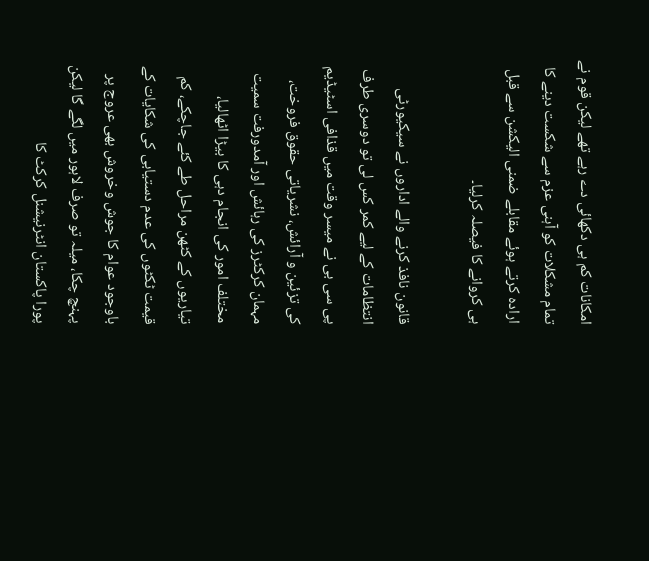امکانات کم ہی دکھائی دے رہے تھے لیکن قوم نے تمام مشکلات کو آہنی عزم سے شکست دینے کا ارادہ کرتے ہوئے مقابلے ضمنی الیکشن سے قبل ہی کروانے کا فیصلہ کرلیا۔

قانون نافذ کرنے والے اداروں نے سیکیورٹی انتظامات کے لیے کمر کس لی تو دوسری طرف پی سی بی نے میسر وقت میں قذافی اسٹیڈیم کی تزئین و آرائش، نشریاتی حقوق فروخت، مہمان کرکٹرز کی رہائش اور آمدورفت سمیت مختلف امور کی انجام دہی کا بیڑا اٹھالیا، تیاریوں کے کٹھن مراحل طے کئے جاچکے، کم قیمت ٹکٹوں کی عدم دستیابی کی شکایات کے باوجود عوام کا جوش وخروش بھی عروج پر پہنچ چکا، میلہ تو صرف لاہور میں لگے گا لیکن پورا پاکستان انٹرنیشنل کرکٹ کا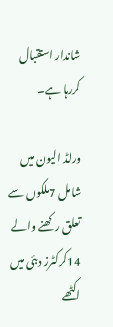شاندار استقبال کررہا ہے۔

ورلڈ الیون میں شامل 7ملکوں سے تعلق رکھنے والے 14کرکٹرز دبئی میں اکٹھے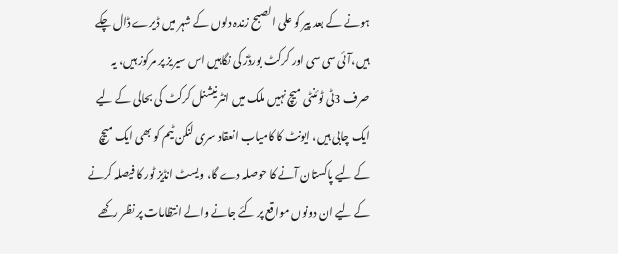ہونے کے بعد پیر کو علی الصبح زندہ دلوں کے شہر میں ڈیرے ڈال چکے ہیں،آئی سی سی اور کرکٹ بورڈز کی نگاہیں اس سیریز پر مرکوز ہیں، یہ صرف 3ٹی ٹوئنٹی میچ نہیں ملک میں انٹرنیشنل کرکٹ کی بحالی کے لیے ایک چابی ہیں، ایونٹ کا کامیاب انعقاد سری لنکن ٹیم کو بھی ایک میچ کے لیے پاکستان آنے کا حوصلہ دے گا، ویسٹ انڈیز ٹور کا فیصلہ کرنے کے لیے ان دونوں مواقع پر کئے جانے والے انتظامات پر نظر رکھے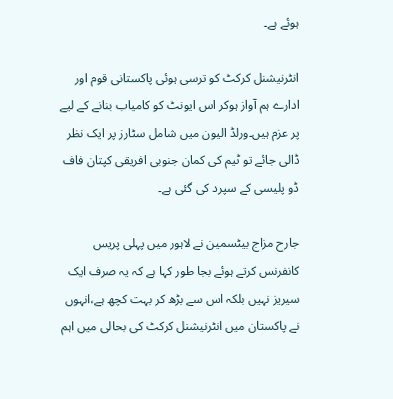ہوئے ہے۔

انٹرنیشنل کرکٹ کو ترسی ہوئی پاکستانی قوم اور ادارے ہم آواز ہوکر اس ایونٹ کو کامیاب بنانے کے لیے پر عزم ہیں۔ورلڈ الیون میں شامل سٹارز پر ایک نظر ڈالی جائے تو ٹیم کی کمان جنوبی افریقی کپتان فاف ڈو پلیسی کے سپرد کی گئی ہے۔

جارح مزاج بیٹسمین نے لاہور میں پہلی پریس کانفرنس کرتے ہوئے بجا طور کہا ہے کہ یہ صرف ایک سیریز نہیں بلکہ اس سے بڑھ کر بہت کچھ ہے،انہوں نے پاکستان میں انٹرنیشنل کرکٹ کی بحالی میں اہم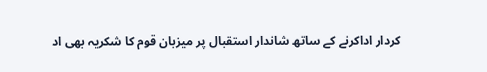کردار اداکرنے کے ساتھ شاندار استقبال پر میزبان قوم کا شکریہ بھی اد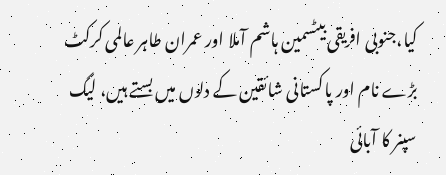کیا،جنوبی افریقی بیٹسمین ہاشم آملا اور عمران طاہر عالمی کرکٹ بڑے نام اور پاکستانی شائقین کے دلوں میں بستے ہیں، لیگ سپنر کا آبائی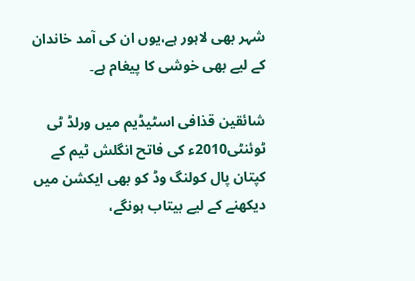شہر بھی لاہور ہے،یوں ان کی آمد خاندان کے لیے بھی خوشی کا پیغام ہے۔

شائقین قذافی اسٹیڈیم میں ورلڈ ٹی ٹوئنٹی2010ء کی فاتح انگلش ٹیم کے کپتان پال کولنگ وڈ کو بھی ایکشن میں دیکھنے کے لیے بیتاب ہونگے،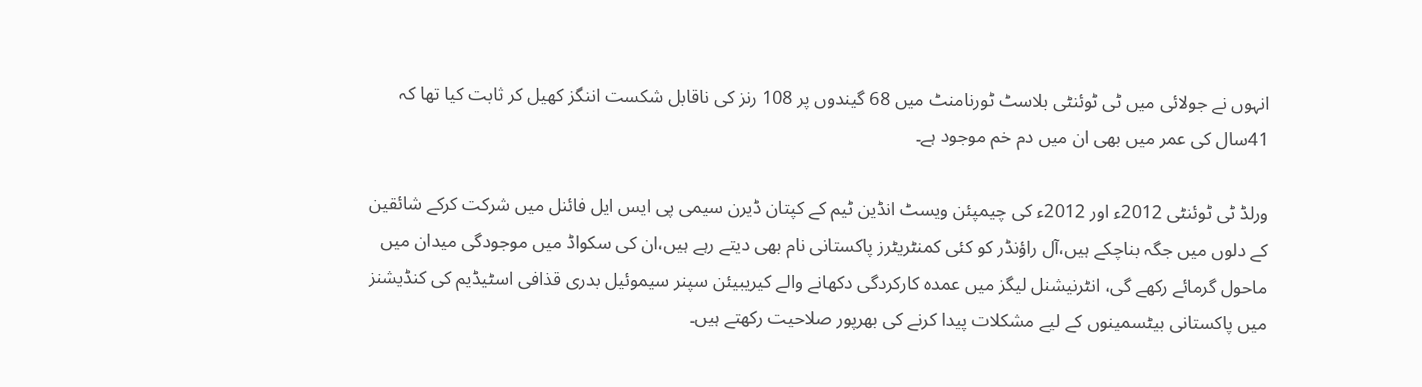انہوں نے جولائی میں ٹی ٹوئنٹی بلاسٹ ٹورنامنٹ میں 68 گیندوں پر 108 رنز کی ناقابل شکست اننگز کھیل کر ثابت کیا تھا کہ 41سال کی عمر میں بھی ان میں دم خم موجود ہے۔

ورلڈ ٹی ٹوئنٹی 2012ء اور 2012ء کی چیمپئن ویسٹ انڈین ٹیم کے کپتان ڈیرن سیمی پی ایس ایل فائنل میں شرکت کرکے شائقین کے دلوں میں جگہ بناچکے ہیں،آل راؤنڈر کو کئی کمنٹریٹرز پاکستانی نام بھی دیتے رہے ہیں،ان کی سکواڈ میں موجودگی میدان میں ماحول گرمائے رکھے گی، انٹرنیشنل لیگز میں عمدہ کارکردگی دکھانے والے کیریبیئن سپنر سیموئیل بدری قذافی اسٹیڈیم کی کنڈیشنز میں پاکستانی بیٹسمینوں کے لیے مشکلات پیدا کرنے کی بھرپور صلاحیت رکھتے ہیں۔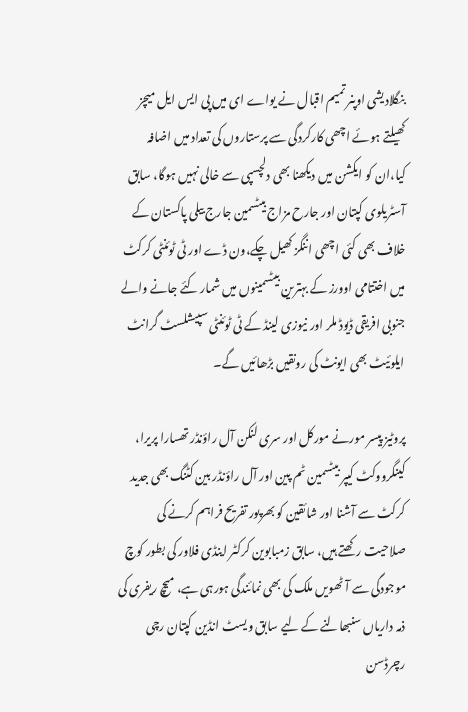بنگلادیشی اوپنر تمیم اقبال نے یواے ای میں پی ایس ایل میچز کھیلتے ہوئے اچھی کارکردگی سے پرستاروں کی تعداد میں اضافہ کیا،ان کو ایکشن میں دیکھنا بھی دلچسپی سے خالی نہیں ہوگا، سابق آسٹریلوی کپتان اور جارح مزاج بیٹسمین جارج بیلی پاکستان کے خلاف بھی کئی اچھی اننگز کھیل چکے،ون ڈے اور ٹی ٹوئنٹی کرکٹ میں اختتامی اوورز کے بہترین بیٹسمینوں میں شمار کئے جانے والے جنوبی افریقی ڈیوڈ ملر اور نیوزی لینڈ کے ٹی ٹوئنٹی سپیشلسٹ گرانٹ ایلوئیٹ بھی ایونٹ کی رونقیں بڑھائیں گے۔

پروٹیز پیسر مورنے مورکل اور سری لنکن آل راؤنڈر تھسارا پریرا، کینگرووکٹ کیپر بیٹسمین ٹم پین اور آل راؤنڈر بین کٹنگ بھی جدید کرکٹ سے آشنا اور شائقین کو بھرپور تفریح فراہم کرنے کی صلاحیت رکھتے ہیں، سابق زمبابوین کرکٹر اینڈی فلاور کی بطور کوچ موجودگی سے آٹھویں ملک کی بھی نمائندگی ہورہی ہے، میچ ریفری کی ذمہ داریاں سنبھالنے کے لیے سابق ویسٹ انڈین کپتان رچی رچرڈسن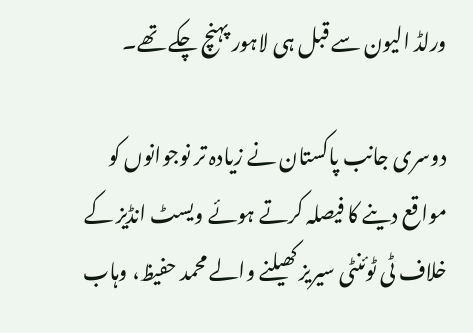ورلڈ الیون سے قبل ہی لاہور پہنچ چکے تھے۔

دوسری جانب پاکستان نے زیادہ تر نوجوانوں کو مواقع دینے کا فیصلہ کرتے ہوئے ویسٹ انڈیز کے خلاف ٹی ٹوئنٹی سیریز کھیلنے والے محمد حفیظ، وہاب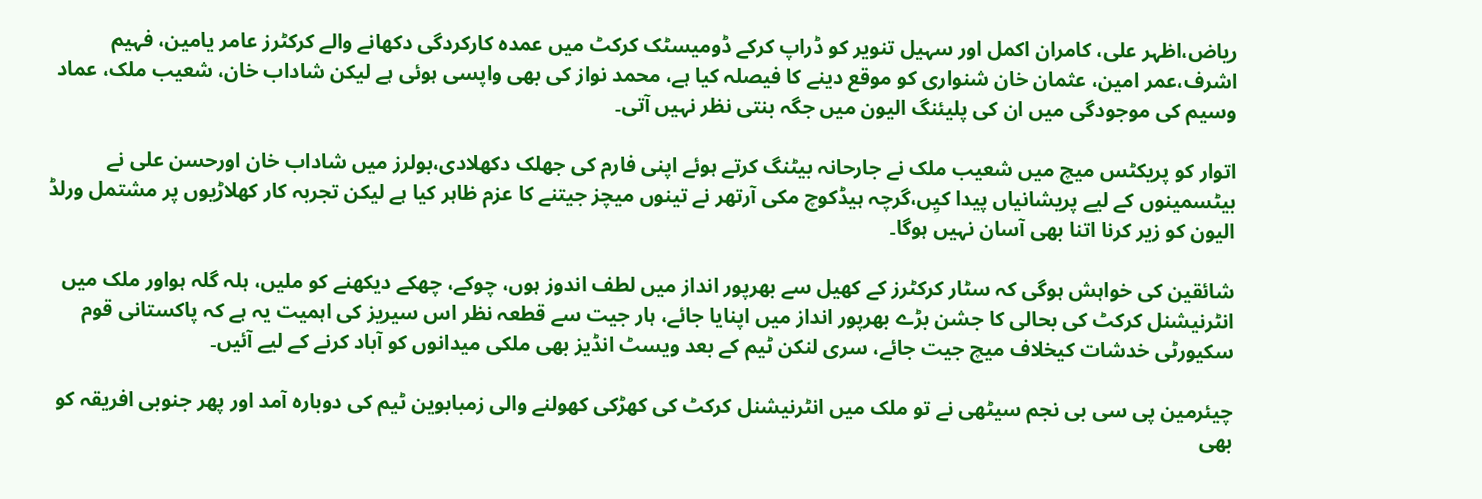ریاض،اظہر علی، کامران اکمل اور سہیل تنویر کو ڈراپ کرکے ڈومیسٹک کرکٹ میں عمدہ کارکردگی دکھانے والے کرکٹرز عامر یامین، فہیم اشرف،عمر امین، عثمان خان شنواری کو موقع دینے کا فیصلہ کیا ہے، محمد نواز کی بھی واپسی ہوئی ہے لیکن شاداب خان، شعیب ملک، عماد وسیم کی موجودگی میں ان کی پلیئنگ الیون میں جگہ بنتی نظر نہیں آتی۔

اتوار کو پریکٹس میچ میں شعیب ملک نے جارحانہ بیٹنگ کرتے ہوئے اپنی فارم کی جھلک دکھلادی،بولرز میں شاداب خان اورحسن علی نے بیٹسمینوں کے لیے پریشانیاں پیدا کیِں،گرچہ ہیڈکوچ مکی آرتھر نے تینوں میچز جیتنے کا عزم ظاہر کیا ہے لیکن تجربہ کار کھلاڑیوں پر مشتمل ورلڈ الیون کو زیر کرنا اتنا بھی آسان نہیں ہوگا۔

شائقین کی خواہش ہوگی کہ سٹار کرکٹرز کے کھیل سے بھرپور انداز میں لطف اندوز ہوں، چوکے، چھکے دیکھنے کو ملیں، ہلہ گلہ ہواور ملک میں انٹرنیشنل کرکٹ کی بحالی کا جشن بڑے بھرپور انداز میں اپنایا جائے، ہار جیت سے قطعہ نظر اس سیریز کی اہمیت یہ ہے کہ پاکستانی قوم سکیورٹی خدشات کیخلاف میچ جیت جائے، سری لنکن ٹیم کے بعد ویسٹ انڈیز بھی ملکی میدانوں کو آباد کرنے کے لیے آئیں۔

چیئرمین پی سی بی نجم سیٹھی نے تو ملک میں انٹرنیشنل کرکٹ کی کھڑکی کھولنے والی زمبابوین ٹیم کی دوبارہ آمد اور پھر جنوبی افریقہ کو بھی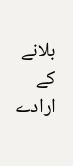بلانے کے ارادے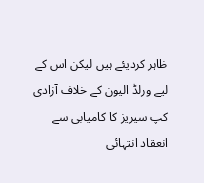ظاہر کردیئے ہیں لیکن اس کے لیے ورلڈ الیون کے خلاف آزادی کپ سیریز کا کامیابی سے انعقاد انتہائی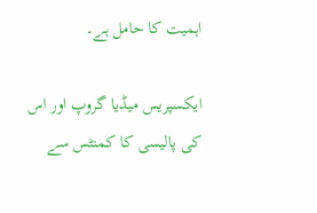اہمیت کا حامل ہے۔

ایکسپریس میڈیا گروپ اور اس کی پالیسی کا کمنٹس سے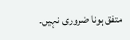متفق ہونا ضروری نہیں۔